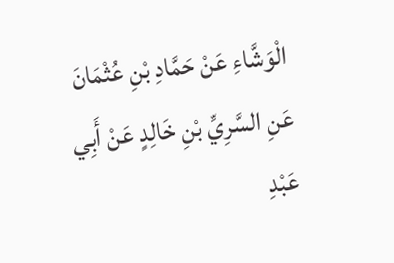الْوَشَّاءِ عَنْ حَمَّادِ بْنِ عُثْمَانَ عَنِ السَّرِيِّ بْنِ خَالِدٍ عَنْ أَبِي عَبْدِ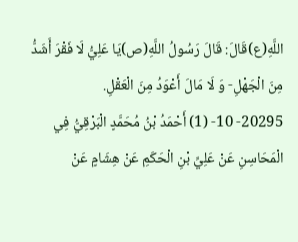اللَّهِ(ع)قَالَ: قَالَ رَسُولُ اللَّهِ(ص)يَا عَلِيُّ لَا فَقْرَ أَشَدُّ مِنَ الْجَهْلِ- وَ لَا مَالَ أَعْوَدُ مِنَ الْعَقْلِ.
20295- 10- (1) أَحْمَدُ بْنُ مُحَمَّدٍ الْبَرْقِيُّ فِي الْمَحَاسِنِ عَنْ عَلِيِّ بْنِ الْحَكَمِ عَنْ هِشَامٍ عَنْ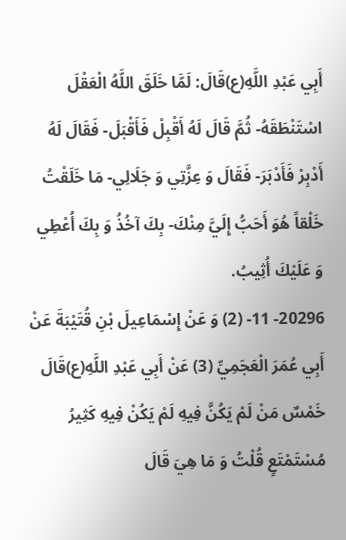أَبِي عَبْدِ اللَّهِ(ع)قَالَ: لَمَّا خَلَقَ اللَّهُ الْعَقْلَ اسْتَنْطَقَهُ- ثُمَّ قَالَ لَهُ أَقْبِلْ فَأَقْبَلَ- فَقَالَ لَهُ أَدْبِرْ فَأَدْبَرَ- فَقَالَ وَ عِزَّتِي وَ جَلَالِي- مَا خَلَقْتُ خَلْقاً هُوَ أَحَبُّ إِلَيَّ مِنْكَ- بِكَ آخُذُ وَ بِكَ أُعْطِي وَ عَلَيْكَ أُثِيبُ.
20296- 11- (2) وَ عَنْ إِسْمَاعِيلَ بْنِ قُتَيْبَةَ عَنْ أَبِي عُمَرَ الْعَجَمِيِّ (3) عَنْ أَبِي عَبْدِ اللَّهِ(ع)قَالَ خَمْسٌ مَنْ لَمْ يَكُنَّ فِيهِ لَمْ يَكُنْ فِيهِ كَثِيرُ مُسْتَمْتَعٍ قُلْتُ وَ مَا هِيَ قَالَ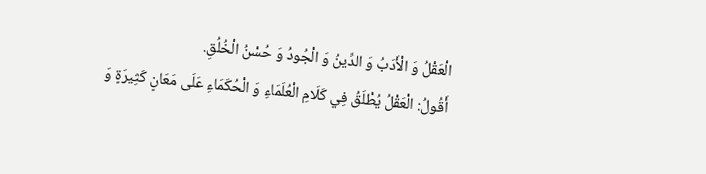الْعَقْلُ وَ الْأَدَبُ وَ الدِّينُ وَ الْجُودُ وَ حُسْنُ الْخُلُقِ.
أَقُولُ: الْعَقْلُ يُطْلَقُ فِي كَلَامِ الْعُلَمَاءِ وَ الْحُكَمَاءِ عَلَى مَعَانٍ كَثِيرَةٍ وَ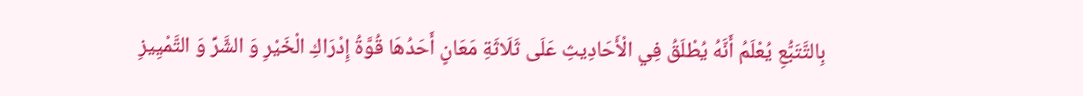بِالتَّتَبُّعِ يُعْلَمُ أَنَّهُ يُطْلَقُ فِي الْأَحَادِيثِ عَلَى ثَلَاثَةِ مَعَانٍ أَحَدُهَا قُوَّةُ إِدْرَاكِ الْخَيْرِ وَ الشَّرِّ وَ التَّمْيِيزِ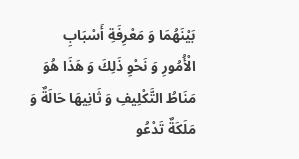بَيْنَهُمَا وَ مَعْرِفَةِ أَسْبَابِ الْأُمُورِ وَ نَحْوِ ذَلِكَ وَ هَذَا هُوَ مَنَاطُ التَّكْلِيفِ وَ ثَانِيهَا حَالَةٌ وَ مَلَكَةٌ تَدْعُو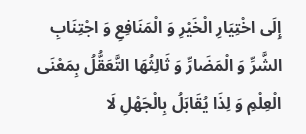إِلَى اخْتِيَارِ الْخَيْرِ وَ الْمَنَافِعِ وَ اجْتِنَابِ الشَّرِّ وَ الْمَضَارِّ وَ ثَالِثُهَا التَّعَقُّلُ بِمَعْنَى الْعِلْمِ وَ لِذَا يُقَابَلُ بِالْجَهْلِ لَا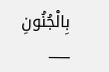بِالْجُنُونِ
___